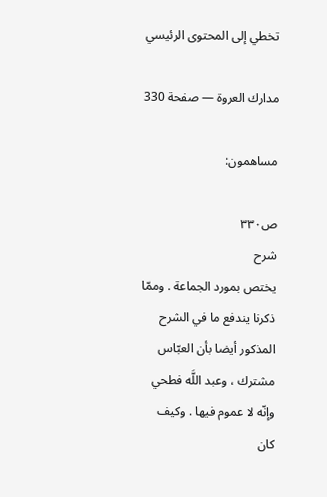تخطي إلى المحتوى الرئيسي

مدارك العروة — صفحة 330

مساهمون:

ص٣٣٠
شرح
يختص بمورد الجماعة . وممّا ذكرنا يندفع ما في الشرح المذكور أيضا بأن العبّاس مشترك ، وعبد اللَّه فطحي وإنّه لا عموم فيها . وكيف كان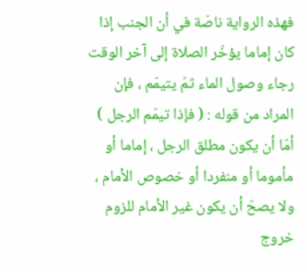فهذه الرواية ناصّة في أن الجنب إذا كان إماما يؤخّر الصلاة إلى آخر الوقت رجاء وصول الماء ثمّ يتيمّم ، فإن المراد من قوله : ( فإذا تيمّم الرجل ) أمّا أن يكون مطلق الرجل ، إماما أو مأموما أو منفردا أو خصوص الأمام ، ولا يصحّ أن يكون غير الأمام للزوم خروج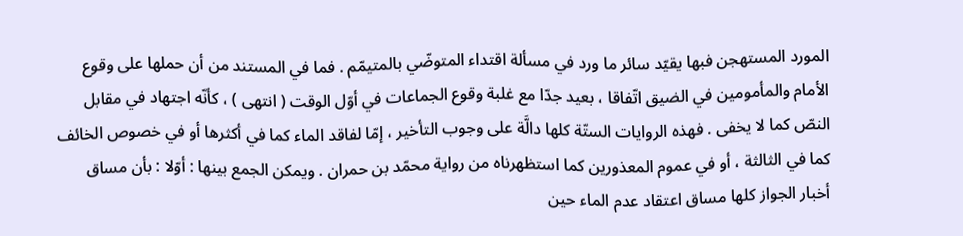المورد المستهجن فبها يقيّد سائر ما ورد في مسألة اقتداء المتوضّي بالمتيمّم . فما في المستند من أن حملها على وقوع الأمام والمأمومين في الضيق اتّفاقا ، بعيد جدّا مع غلبة وقوع الجماعات في أوّل الوقت ( انتهى ) ، كأنّه اجتهاد في مقابل النصّ كما لا يخفى . فهذه الروايات الستّة كلها دالَّة على وجوب التأخير ، إمّا لفاقد الماء كما في أكثرها أو في خصوص الخائف كما في الثالثة ، أو في عموم المعذورين كما استظهرناه من رواية محمّد بن حمران . ويمكن الجمع بينها : أوّلا : بأن مساق أخبار الجواز كلها مساق اعتقاد عدم الماء حين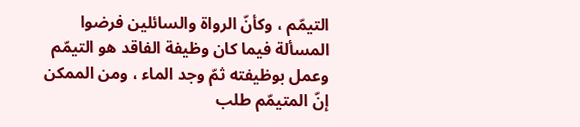التيمّم ، وكأنّ الرواة والسائلين فرضوا المسألة فيما كان وظيفة الفاقد هو التيمّم وعمل بوظيفته ثمّ وجد الماء ، ومن الممكن إنّ المتيمّم طلب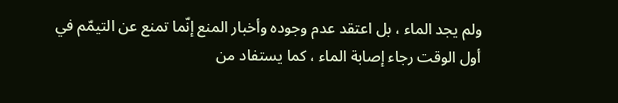ولم يجد الماء ، بل اعتقد عدم وجوده وأخبار المنع إنّما تمنع عن التيمّم في أول الوقت رجاء إصابة الماء ، كما يستفاد من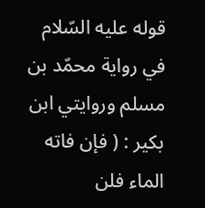قوله عليه السّلام في رواية محمّد بن مسلم وروايتي ابن بكير : ( فإن فاته الماء فلن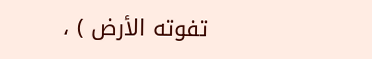تفوته الأرض ) ،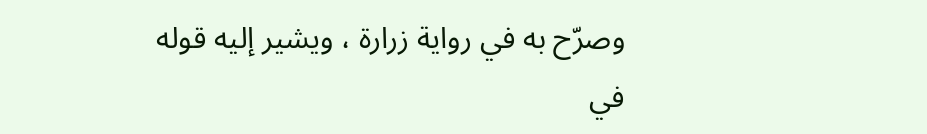وصرّح به في رواية زرارة ، ويشير إليه قوله في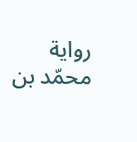رواية محمّد بن